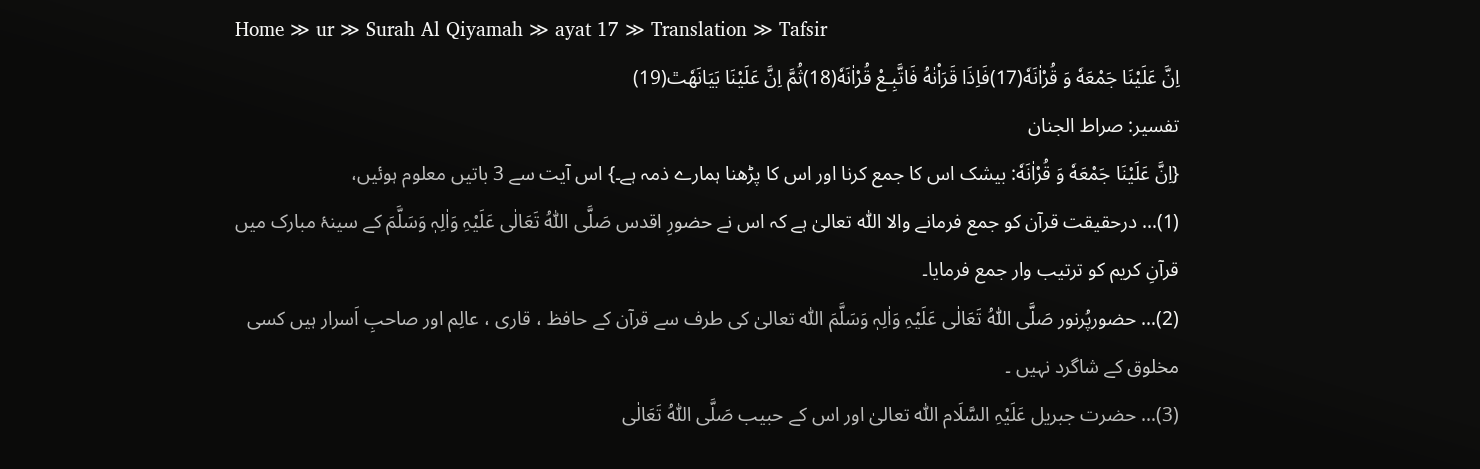Home ≫ ur ≫ Surah Al Qiyamah ≫ ayat 17 ≫ Translation ≫ Tafsir
اِنَّ عَلَیْنَا جَمْعَهٗ وَ قُرْاٰنَهٗ(17)فَاِذَا قَرَاْنٰهُ فَاتَّبِـعْ قُرْاٰنَهٗ(18)ثُمَّ اِنَّ عَلَیْنَا بَیَانَهٗٿ(19)
تفسیر: صراط الجنان
{اِنَّ عَلَیْنَا جَمْعَهٗ وَ قُرْاٰنَهٗ: بیشک اس کا جمع کرنا اور اس کا پڑھنا ہمارے ذمہ ہے۔} اس آیت سے 3 باتیں معلوم ہوئیں،
(1)… درحقیقت قرآن کو جمع فرمانے والا اللّٰہ تعالیٰ ہے کہ اس نے حضورِ اقدس صَلَّی اللّٰہُ تَعَالٰی عَلَیْہِ وَاٰلِہٖ وَسَلَّمَ کے سینۂ مبارک میں قرآنِ کریم کو ترتیب وار جمع فرمایا۔
(2)… حضورپُرنور صَلَّی اللّٰہُ تَعَالٰی عَلَیْہِ وَاٰلِہٖ وَسَلَّمَ اللّٰہ تعالیٰ کی طرف سے قرآن کے حافظ ، قاری ، عالِم اور صاحبِ اَسرار ہیں کسی مخلوق کے شاگرد نہیں ۔
(3)… حضرت جبریل عَلَیْہِ السَّلَام اللّٰہ تعالیٰ اور اس کے حبیب صَلَّی اللّٰہُ تَعَالٰی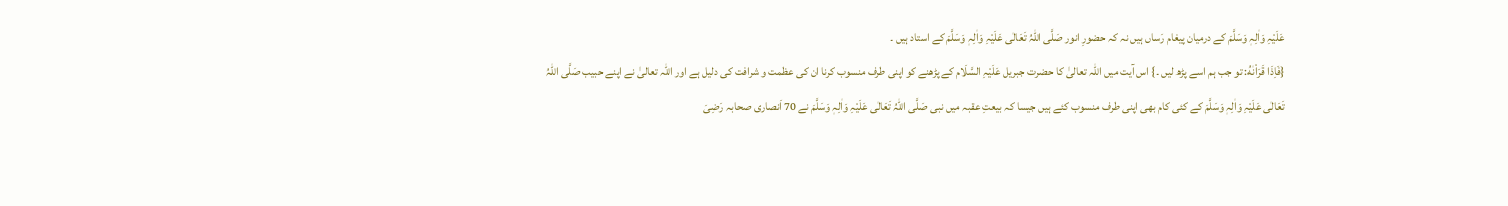عَلَیْہِ وَاٰلِہٖ وَسَلَّمَ کے درمیان پیغام رَساں ہیں نہ کہ حضورِ انور صَلَّی اللّٰہُ تَعَالٰی عَلَیْہِ وَاٰلِہٖ وَسَلَّمَ کے استاد ہیں ۔
{فَاِذَا قَرَاْنٰهُ: تو جب ہم اسے پڑھ لیں ۔} اس آیت میں اللّٰہ تعالیٰ کا حضرت جبریل عَلَیْہِ السَّلَام کے پڑھنے کو اپنی طرف منسوب کرنا ان کی عظمت و شرافت کی دلیل ہے اور اللّٰہ تعالیٰ نے اپنے حبیب صَلَّی اللّٰہُ تَعَالٰی عَلَیْہِ وَاٰلِہٖ وَسَلَّمَ کے کئی کام بھی اپنی طرف منسوب کئے ہیں جیسا کہ بیعتِ عقبہ میں نبی صَلَّی اللّٰہُ تَعَالٰی عَلَیْہِ وَاٰلِہٖ وَسَلَّمَ نے 70 اَنصاری صحابہ رَضِیَ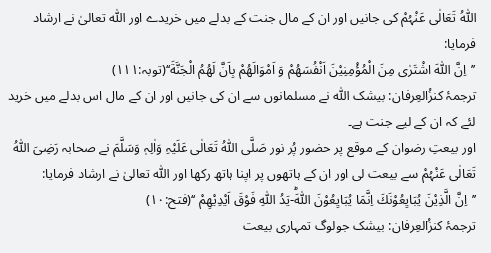اللّٰہُ تَعَالٰی عَنْہُمْ کی جانیں اور ان کے مال جنت کے بدلے میں خریدے اور اللّٰہ تعالیٰ نے ارشاد فرمایا:
’’اِنَّ اللّٰهَ اشْتَرٰى مِنَ الْمُؤْمِنِیْنَ اَنْفُسَهُمْ وَ اَمْوَالَهُمْ بِاَنَّ لَهُمُ الْجَنَّةَ‘‘(توبہ:۱۱۱)
ترجمۂ کنزُالعِرفان: بیشک اللّٰہ نے مسلمانوں سے ان کی جانیں اور ان کے مال اس بدلے میں خرید لئے کہ ان کے لیے جنت ہے۔
اور بیعتِ رضوان کے موقع پر حضور پُر نور صَلَّی اللّٰہُ تَعَالٰی عَلَیْہِ وَاٰلِہٖ وَسَلَّمَ نے صحابہ رَضِیَ اللّٰہُ تَعَالٰی عَنْہُمْ سے بیعت لی اور ان کے ہاتھوں پر اپنا ہاتھ رکھا اور اللّٰہ تعالیٰ نے ارشاد فرمایا:
’’اِنَّ الَّذِیْنَ یُبَایِعُوْنَكَ اِنَّمَا یُبَایِعُوْنَ اللّٰهَؕ-یَدُ اللّٰهِ فَوْقَ اَیْدِیْهِمْ ‘‘(فتح:۱۰)
ترجمۂ کنزُالعِرفان: بیشک جولوگ تمہاری بیعت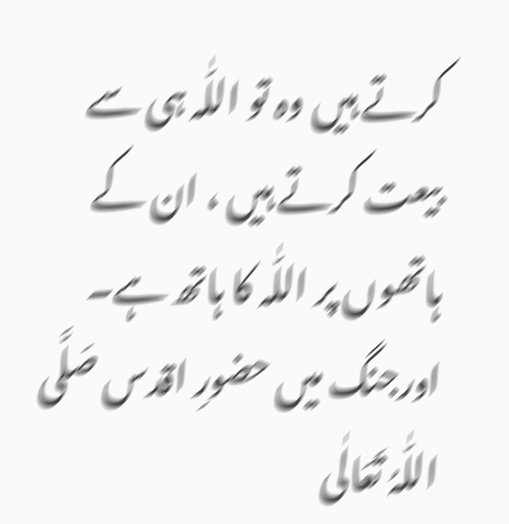کرتے ہیں وہ تو اللّٰہ ہی سے بیعت کرتے ہیں ، ان کے ہاتھوں پر اللّٰہ کا ہاتھ ہے۔
اورجنگ میں حضورِ اقدس صَلَّی اللّٰہُ تَعَالٰی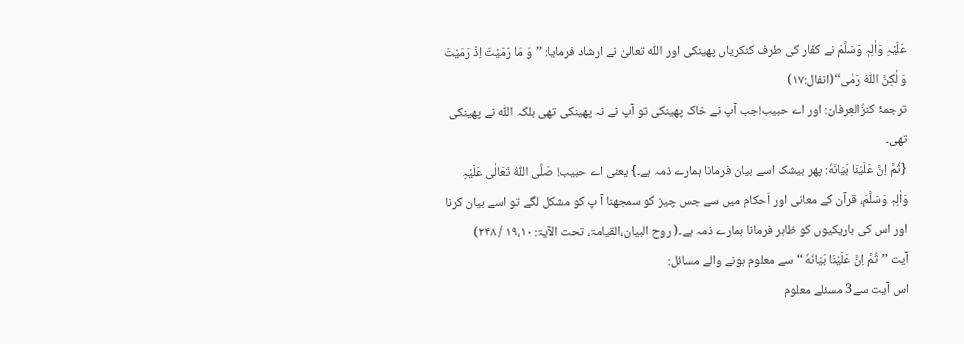عَلَیْہِ وَاٰلِہٖ وَسَلَّمَ نے کفّار کی طرف کنکریاں پھینکی اور اللّٰہ تعالیٰ نے ارشاد فرمایا: ’’وَ مَا رَمَیْتَ اِذْ رَمَیْتَ وَ لٰكِنَّ اللّٰهَ رَمٰى‘‘(انفال:۱۷)
ترجمۂ کنزُالعِرفان: اور اے حبیب!جب آپ نے خاک پھینکی تو آپ نے نہ پھینکی تھی بلکہ اللّٰہ نے پھینکی تھی۔
{ثُمَّ اِنَّ عَلَیْنَا بَیَانَهٗ: پھر بیشک اسے بیان فرمانا ہمارے ذمہ ہے۔} یعنی اے حبیب! صَلَّی اللّٰہُ تَعَالٰی عَلَیْہِ وَاٰلِہٖ وَسَلَّمَ، قرآن کے معانی اور اَحکام میں سے جس چیز کو سمجھنا آ پ کو مشکل لگے تو اسے بیان کرنا اور اس کی باریکیوں کو ظاہر فرمانا ہمارے ذمہ ہے۔( روح البیان،القیامۃ، تحت الآیۃ: ۱۹،۱۰ / ۲۴۸)
آیت ’’ثُمَّ اِنَّ عَلَیْنَا بَیَانَهٗ ‘‘ سے معلوم ہونے والے مسائل:
اس آیت سے3 مسئلے معلوم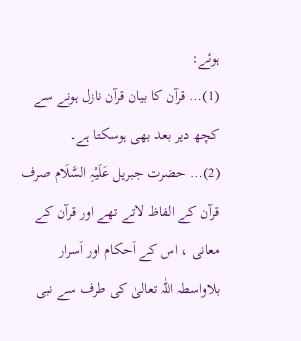ہوئے:
(1)… قرآن کا بیان قرآن نازل ہونے سے کچھ دیر بعد بھی ہوسکتا ہے۔
(2)… حضرت جبریل عَلَیْہِ السَّلَام صرف قرآن کے الفاظ لاتے تھے اور قرآن کے معانی ، اس کے اَحکام اور اَسرار بلاواسطہ اللّٰہ تعالیٰ کی طرف سے نبی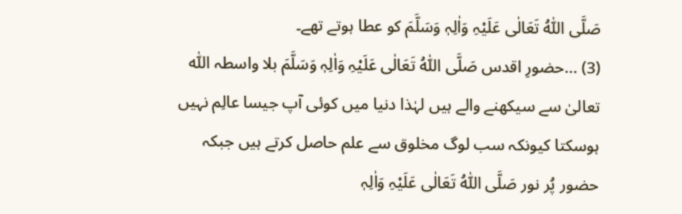صَلَّی اللّٰہُ تَعَالٰی عَلَیْہِ وَاٰلِہٖ وَسَلَّمَ کو عطا ہوتے تھے۔
(3) …حضورِ اقدس صَلَّی اللّٰہُ تَعَالٰی عَلَیْہِ وَاٰلِہٖ وَسَلَّمَ بلا واسطہ اللّٰہ تعالیٰ سے سیکھنے والے ہیں لہٰذا دنیا میں کوئی آپ جیسا عالِم نہیں ہوسکتا کیونکہ سب لوگ مخلوق سے علم حاصل کرتے ہیں جبکہ حضور پُر نور صَلَّی اللّٰہُ تَعَالٰی عَلَیْہِ وَاٰلِہٖ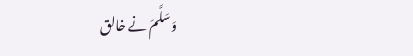وَسَلَّمَ نے خالق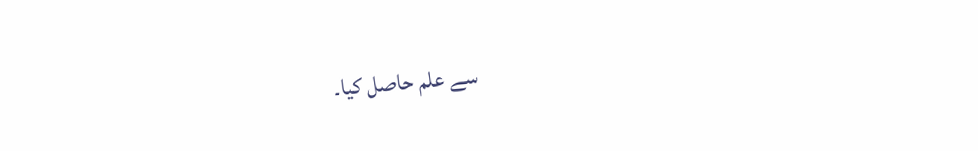سے علم حاصل کیا۔